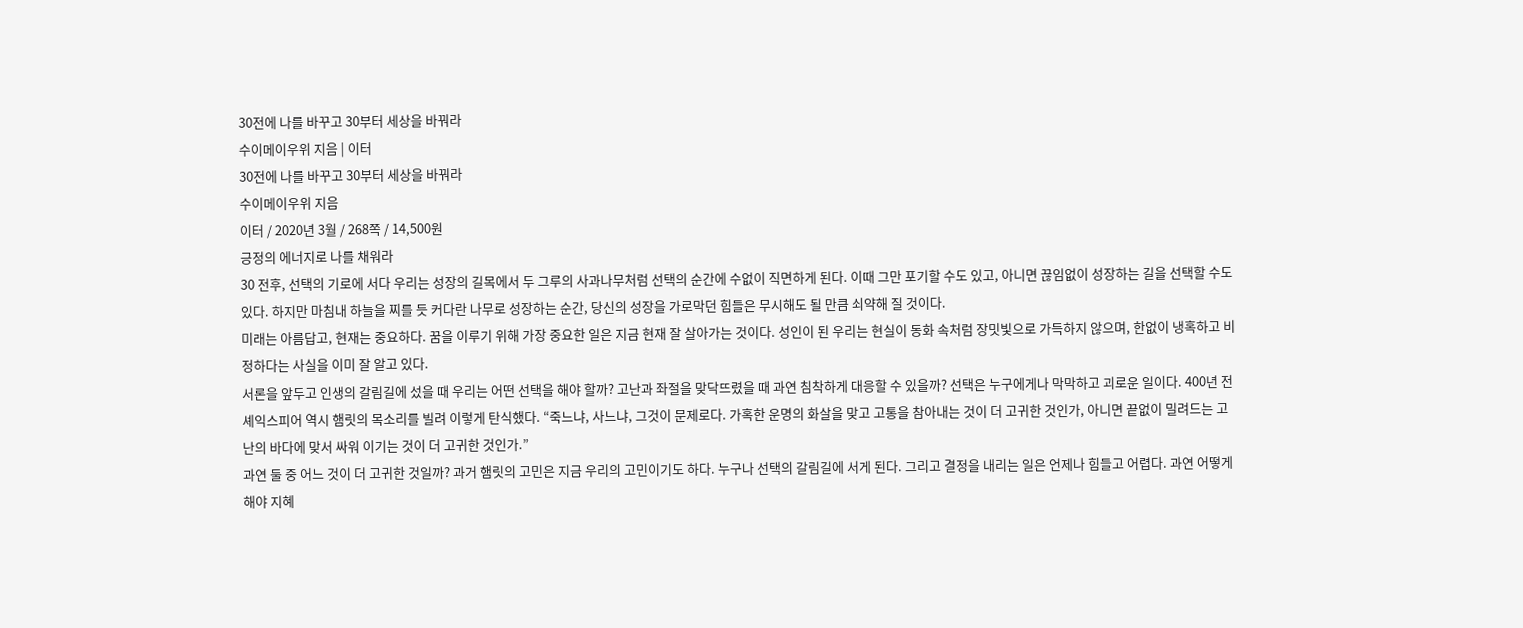30전에 나를 바꾸고 30부터 세상을 바꿔라
수이메이우위 지음 | 이터
30전에 나를 바꾸고 30부터 세상을 바꿔라
수이메이우위 지음
이터 / 2020년 3월 / 268쪽 / 14,500원
긍정의 에너지로 나를 채워라
30 전후, 선택의 기로에 서다 우리는 성장의 길목에서 두 그루의 사과나무처럼 선택의 순간에 수없이 직면하게 된다. 이때 그만 포기할 수도 있고, 아니면 끊임없이 성장하는 길을 선택할 수도 있다. 하지만 마침내 하늘을 찌를 듯 커다란 나무로 성장하는 순간, 당신의 성장을 가로막던 힘들은 무시해도 될 만큼 쇠약해 질 것이다.
미래는 아름답고, 현재는 중요하다. 꿈을 이루기 위해 가장 중요한 일은 지금 현재 잘 살아가는 것이다. 성인이 된 우리는 현실이 동화 속처럼 장밋빛으로 가득하지 않으며, 한없이 냉혹하고 비정하다는 사실을 이미 잘 알고 있다.
서론을 앞두고 인생의 갈림길에 섰을 때 우리는 어떤 선택을 해야 할까? 고난과 좌절을 맞닥뜨렸을 때 과연 침착하게 대응할 수 있을까? 선택은 누구에게나 막막하고 괴로운 일이다. 400년 전 셰익스피어 역시 햄릿의 목소리를 빌려 이렇게 탄식했다. “죽느냐, 사느냐, 그것이 문제로다. 가혹한 운명의 화살을 맞고 고통을 참아내는 것이 더 고귀한 것인가, 아니면 끝없이 밀려드는 고난의 바다에 맞서 싸워 이기는 것이 더 고귀한 것인가.”
과연 둘 중 어느 것이 더 고귀한 것일까? 과거 햄릿의 고민은 지금 우리의 고민이기도 하다. 누구나 선택의 갈림길에 서게 된다. 그리고 결정을 내리는 일은 언제나 힘들고 어렵다. 과연 어떻게 해야 지혜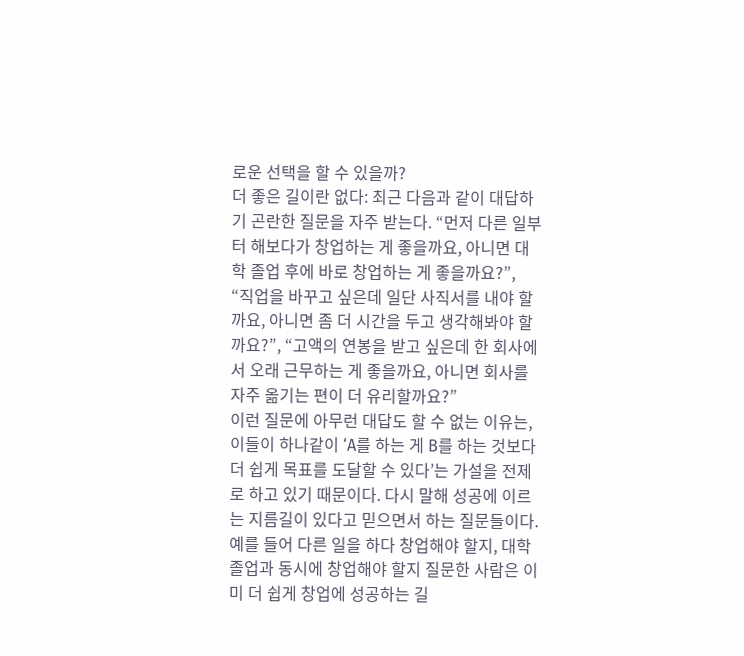로운 선택을 할 수 있을까?
더 좋은 길이란 없다: 최근 다음과 같이 대답하기 곤란한 질문을 자주 받는다. “먼저 다른 일부터 해보다가 창업하는 게 좋을까요, 아니면 대학 졸업 후에 바로 창업하는 게 좋을까요?”, “직업을 바꾸고 싶은데 일단 사직서를 내야 할까요, 아니면 좀 더 시간을 두고 생각해봐야 할까요?”, “고액의 연봉을 받고 싶은데 한 회사에서 오래 근무하는 게 좋을까요, 아니면 회사를 자주 옮기는 편이 더 유리할까요?”
이런 질문에 아무런 대답도 할 수 없는 이유는, 이들이 하나같이 ‘A를 하는 게 B를 하는 것보다 더 쉽게 목표를 도달할 수 있다’는 가설을 전제로 하고 있기 때문이다. 다시 말해 성공에 이르는 지름길이 있다고 믿으면서 하는 질문들이다. 예를 들어 다른 일을 하다 창업해야 할지, 대학 졸업과 동시에 창업해야 할지 질문한 사람은 이미 더 쉽게 창업에 성공하는 길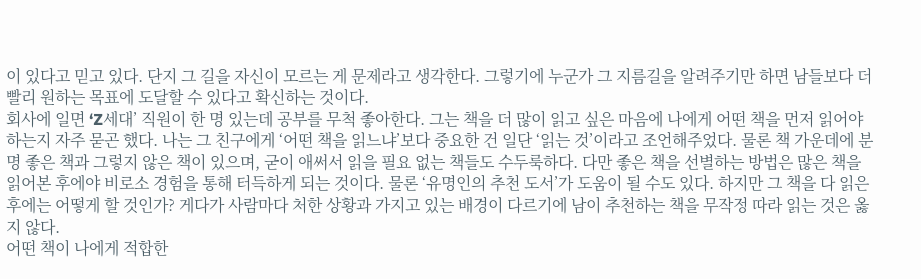이 있다고 믿고 있다. 단지 그 길을 자신이 모르는 게 문제라고 생각한다. 그렇기에 누군가 그 지름길을 알려주기만 하면 남들보다 더 빨리 원하는 목표에 도달할 수 있다고 확신하는 것이다.
회사에 일면 ‘Z세대’ 직원이 한 명 있는데 공부를 무척 좋아한다. 그는 책을 더 많이 읽고 싶은 마음에 나에게 어떤 책을 먼저 읽어야 하는지 자주 묻곤 했다. 나는 그 친구에게 ‘어떤 책을 읽느냐’보다 중요한 건 일단 ‘읽는 것’이라고 조언해주었다. 물론 책 가운데에 분명 좋은 책과 그렇지 않은 책이 있으며, 굳이 애써서 읽을 필요 없는 책들도 수두룩하다. 다만 좋은 책을 선별하는 방법은 많은 책을 읽어본 후에야 비로소 경험을 통해 터득하게 되는 것이다. 물론 ‘유명인의 추천 도서’가 도움이 될 수도 있다. 하지만 그 책을 다 읽은 후에는 어떻게 할 것인가? 게다가 사람마다 처한 상황과 가지고 있는 배경이 다르기에 남이 추천하는 책을 무작정 따라 읽는 것은 옳지 않다.
어떤 책이 나에게 적합한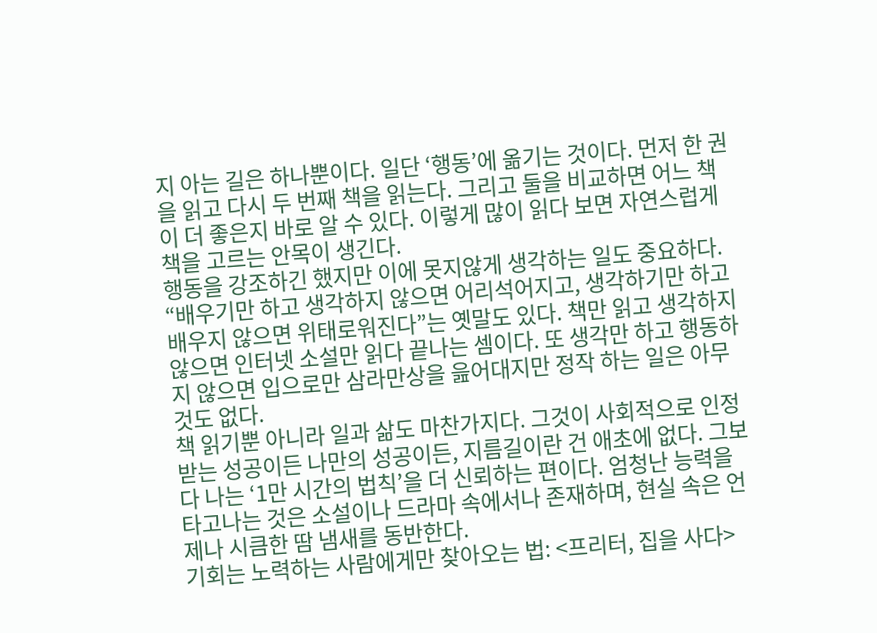지 아는 길은 하나뿐이다. 일단 ‘행동’에 옮기는 것이다. 먼저 한 권을 읽고 다시 두 번째 책을 읽는다. 그리고 둘을 비교하면 어느 책이 더 좋은지 바로 알 수 있다. 이렇게 많이 읽다 보면 자연스럽게 책을 고르는 안목이 생긴다.
행동을 강조하긴 했지만 이에 못지않게 생각하는 일도 중요하다. “배우기만 하고 생각하지 않으면 어리석어지고, 생각하기만 하고 배우지 않으면 위태로워진다”는 옛말도 있다. 책만 읽고 생각하지 않으면 인터넷 소설만 읽다 끝나는 셈이다. 또 생각만 하고 행동하지 않으면 입으로만 삼라만상을 읊어대지만 정작 하는 일은 아무것도 없다.
책 읽기뿐 아니라 일과 삶도 마찬가지다. 그것이 사회적으로 인정받는 성공이든 나만의 성공이든, 지름길이란 건 애초에 없다. 그보다 나는 ‘1만 시간의 법칙’을 더 신뢰하는 편이다. 엄청난 능력을 타고나는 것은 소설이나 드라마 속에서나 존재하며, 현실 속은 언제나 시큼한 땀 냄새를 동반한다.
기회는 노력하는 사람에게만 찾아오는 법: <프리터, 집을 사다>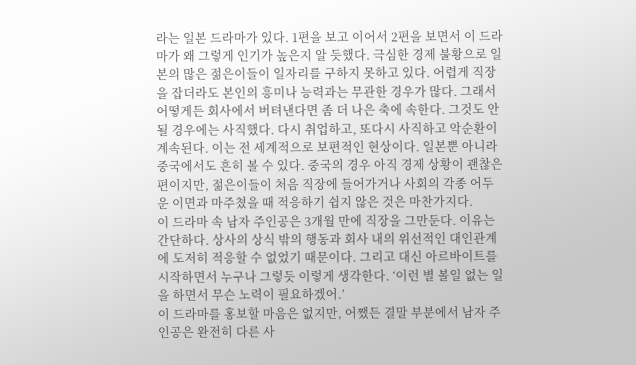라는 일본 드라마가 있다. 1편을 보고 이어서 2편을 보면서 이 드라마가 왜 그렇게 인기가 높은지 알 듯했다. 극심한 경제 불황으로 일본의 많은 젊은이들이 일자리를 구하지 못하고 있다. 어렵게 직장을 잡더라도 본인의 흥미나 능력과는 무관한 경우가 많다. 그래서 어떻게든 회사에서 버텨낸다면 좀 더 나은 축에 속한다. 그것도 안 될 경우에는 사직했다. 다시 취업하고, 또다시 사직하고 악순환이 계속된다. 이는 전 세계적으로 보편적인 현상이다. 일본뿐 아니라 중국에서도 흔히 볼 수 있다. 중국의 경우 아직 경제 상황이 괜찮은 편이지만, 젊은이들이 처음 직장에 들어가거나 사회의 각종 어두운 이면과 마주쳤을 때 적응하기 쉽지 않은 것은 마찬가지다.
이 드라마 속 남자 주인공은 3개월 만에 직장을 그만둔다. 이유는 간단하다. 상사의 상식 밖의 행동과 회사 내의 위선적인 대인관계에 도저히 적응할 수 없었기 때문이다. 그리고 대신 아르바이트를 시작하면서 누구나 그렇듯 이렇게 생각한다. ‘이런 별 볼일 없는 일을 하면서 무슨 노력이 필요하겠어.’
이 드라마를 홍보할 마음은 없지만, 어쨌든 결말 부분에서 남자 주인공은 완전히 다른 사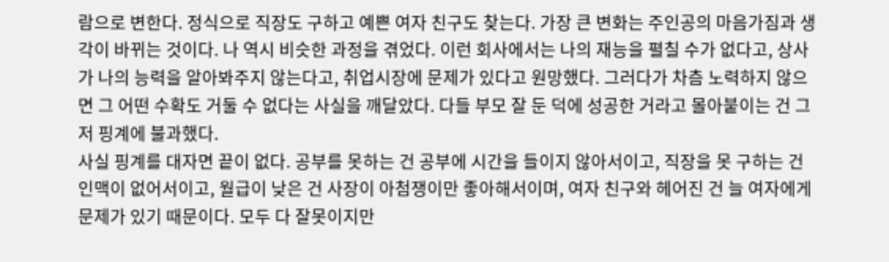람으로 변한다. 정식으로 직장도 구하고 예쁜 여자 친구도 찾는다. 가장 큰 변화는 주인공의 마음가짐과 생각이 바뀌는 것이다. 나 역시 비슷한 과정을 겪었다. 이런 회사에서는 나의 재능을 펼칠 수가 없다고, 상사가 나의 능력을 알아봐주지 않는다고, 취업시장에 문제가 있다고 원망했다. 그러다가 차츰 노력하지 않으면 그 어떤 수확도 거둘 수 없다는 사실을 깨달았다. 다들 부모 잘 둔 덕에 성공한 거라고 몰아붙이는 건 그저 핑계에 불과했다.
사실 핑계를 대자면 끝이 없다. 공부를 못하는 건 공부에 시간을 들이지 않아서이고, 직장을 못 구하는 건 인맥이 없어서이고, 월급이 낮은 건 사장이 아첨쟁이만 좋아해서이며, 여자 친구와 헤어진 건 늘 여자에게 문제가 있기 때문이다. 모두 다 잘못이지만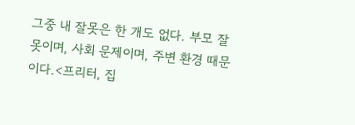그중 내 잘못은 한 개도 없다. 부모 잘못이며, 사회 문제이며, 주변 환경 때문이다.<프리터, 집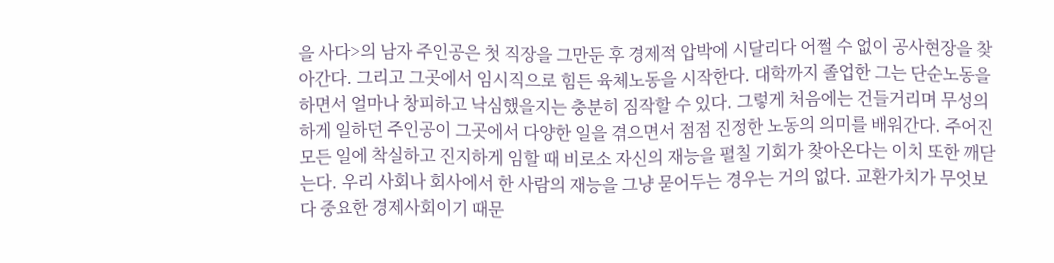을 사다>의 남자 주인공은 첫 직장을 그만둔 후 경제적 압박에 시달리다 어쩔 수 없이 공사현장을 찾아간다. 그리고 그곳에서 임시직으로 힘든 육체노동을 시작한다. 대학까지 졸업한 그는 단순노동을 하면서 얼마나 창피하고 낙심했을지는 충분히 짐작할 수 있다. 그렇게 처음에는 건들거리며 무성의하게 일하던 주인공이 그곳에서 다양한 일을 겪으면서 점점 진정한 노동의 의미를 배워간다. 주어진 모든 일에 착실하고 진지하게 임할 때 비로소 자신의 재능을 펼칠 기회가 찾아온다는 이치 또한 깨닫는다. 우리 사회나 회사에서 한 사람의 재능을 그냥 묻어두는 경우는 거의 없다. 교환가치가 무엇보다 중요한 경제사회이기 때문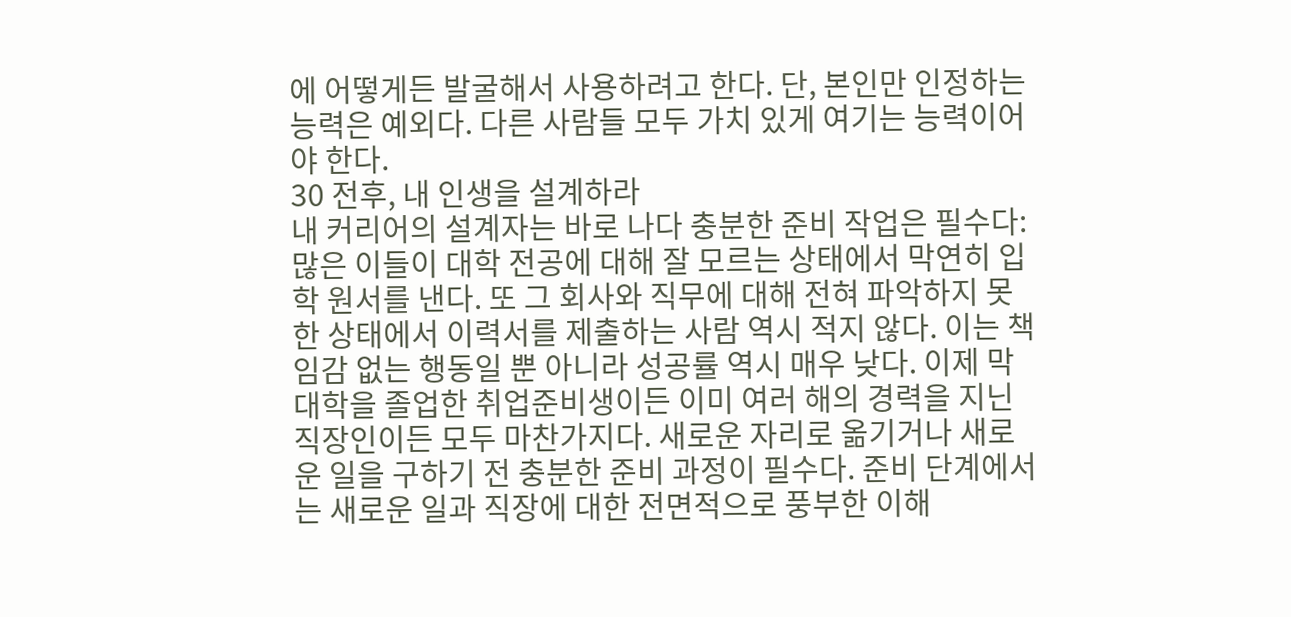에 어떻게든 발굴해서 사용하려고 한다. 단, 본인만 인정하는 능력은 예외다. 다른 사람들 모두 가치 있게 여기는 능력이어야 한다.
30 전후, 내 인생을 설계하라
내 커리어의 설계자는 바로 나다 충분한 준비 작업은 필수다: 많은 이들이 대학 전공에 대해 잘 모르는 상태에서 막연히 입학 원서를 낸다. 또 그 회사와 직무에 대해 전혀 파악하지 못한 상태에서 이력서를 제출하는 사람 역시 적지 않다. 이는 책임감 없는 행동일 뿐 아니라 성공률 역시 매우 낮다. 이제 막 대학을 졸업한 취업준비생이든 이미 여러 해의 경력을 지닌 직장인이든 모두 마찬가지다. 새로운 자리로 옮기거나 새로운 일을 구하기 전 충분한 준비 과정이 필수다. 준비 단계에서는 새로운 일과 직장에 대한 전면적으로 풍부한 이해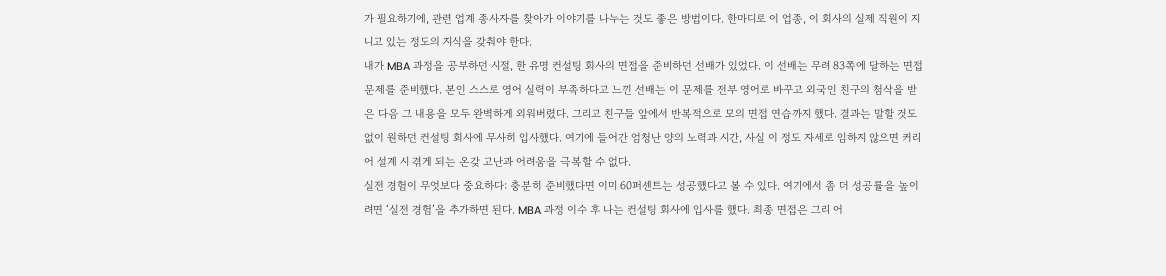가 필요하기에, 관련 업계 종사자를 찾아가 이야기를 나누는 것도 좋은 방법이다. 한마디로 이 업종, 이 회사의 실제 직원이 지니고 있는 정도의 지식을 갖춰야 한다.
내가 MBA 과정을 공부하던 시절, 한 유명 컨설팅 회사의 면접을 준비하던 선배가 있었다. 이 선배는 무려 83쪽에 달하는 면접 문제를 준비했다. 본인 스스로 영어 실력이 부족하다고 느낀 선배는 이 문제를 전부 영어로 바꾸고 외국인 친구의 첨삭을 받은 다음 그 내용을 모두 완벽하게 외워버렸다. 그리고 친구들 앞에서 반복적으로 모의 면접 연습까지 했다. 결과는 말할 것도 없이 원하던 컨설팅 회사에 무사히 입사했다. 여기에 들어간 엄청난 양의 노력과 시간, 사실 이 정도 자세로 임하지 않으면 커리어 설계 시 겪게 되는 온갖 고난과 어려움을 극복할 수 없다.
실전 경험이 무엇보다 중요하다: 충분히 준비했다면 이미 60퍼센트는 성공했다고 볼 수 있다. 여기에서 좀 더 성공률을 높이려면 ‘실전 경험’을 추가하면 된다. MBA 과정 이수 후 나는 컨설팅 회사에 입사를 했다. 최종 면접은 그리 어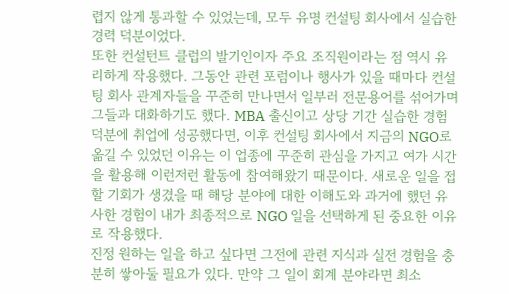렵지 않게 통과할 수 있었는데, 모두 유명 컨설팅 회사에서 실습한 경력 덕분이었다.
또한 컨설턴트 클럽의 발기인이자 주요 조직원이라는 점 역시 유리하게 작용했다. 그동안 관련 포럼이나 행사가 있을 때마다 컨설팅 회사 관계자들을 꾸준히 만나면서 일부러 전문용어를 섞어가며 그들과 대화하기도 했다. MBA 출신이고 상당 기간 실습한 경험 덕분에 취업에 성공했다면, 이후 컨설팅 회사에서 지금의 NGO로 옮길 수 있었던 이유는 이 업종에 꾸준히 관심을 가지고 여가 시간을 활용해 이런저런 활동에 참여해왔기 때문이다. 새로운 일을 접할 기회가 생겼을 때 해당 분야에 대한 이해도와 과거에 했던 유사한 경험이 내가 최종적으로 NGO 일을 선택하게 된 중요한 이유로 작용했다.
진정 원하는 일을 하고 싶다면 그전에 관련 지식과 실전 경험을 충분히 쌓아둘 필요가 있다. 만약 그 일이 회계 분야라면 최소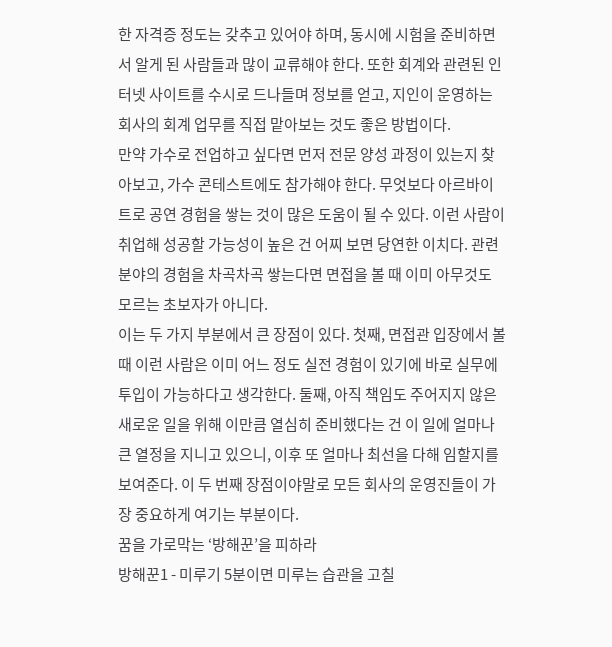한 자격증 정도는 갖추고 있어야 하며, 동시에 시험을 준비하면서 알게 된 사람들과 많이 교류해야 한다. 또한 회계와 관련된 인터넷 사이트를 수시로 드나들며 정보를 얻고, 지인이 운영하는 회사의 회계 업무를 직접 맡아보는 것도 좋은 방법이다.
만약 가수로 전업하고 싶다면 먼저 전문 양성 과정이 있는지 찾아보고, 가수 콘테스트에도 참가해야 한다. 무엇보다 아르바이트로 공연 경험을 쌓는 것이 많은 도움이 될 수 있다. 이런 사람이 취업해 성공할 가능성이 높은 건 어찌 보면 당연한 이치다. 관련 분야의 경험을 차곡차곡 쌓는다면 면접을 볼 때 이미 아무것도 모르는 초보자가 아니다.
이는 두 가지 부분에서 큰 장점이 있다. 첫째, 면접관 입장에서 볼 때 이런 사람은 이미 어느 정도 실전 경험이 있기에 바로 실무에 투입이 가능하다고 생각한다. 둘째, 아직 책임도 주어지지 않은 새로운 일을 위해 이만큼 열심히 준비했다는 건 이 일에 얼마나 큰 열정을 지니고 있으니, 이후 또 얼마나 최선을 다해 임할지를 보여준다. 이 두 번째 장점이야말로 모든 회사의 운영진들이 가장 중요하게 여기는 부분이다.
꿈을 가로막는 ‘방해꾼’을 피하라
방해꾼1 - 미루기 5분이면 미루는 습관을 고칠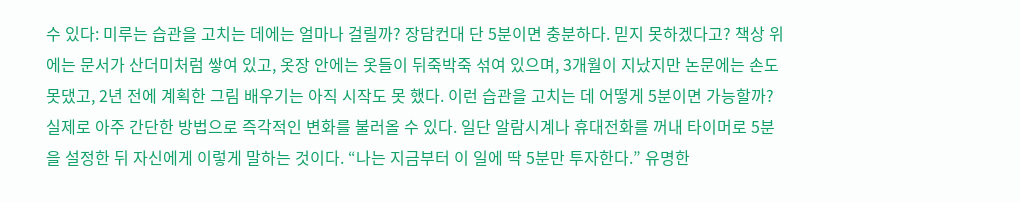수 있다: 미루는 습관을 고치는 데에는 얼마나 걸릴까? 장담컨대 단 5분이면 충분하다. 믿지 못하겠다고? 책상 위에는 문서가 산더미처럼 쌓여 있고, 옷장 안에는 옷들이 뒤죽박죽 섞여 있으며, 3개월이 지났지만 논문에는 손도 못댔고, 2년 전에 계획한 그림 배우기는 아직 시작도 못 했다. 이런 습관을 고치는 데 어떻게 5분이면 가능할까?
실제로 아주 간단한 방법으로 즉각적인 변화를 불러올 수 있다. 일단 알람시계나 휴대전화를 꺼내 타이머로 5분을 설정한 뒤 자신에게 이렇게 말하는 것이다. “나는 지금부터 이 일에 딱 5분만 투자한다.” 유명한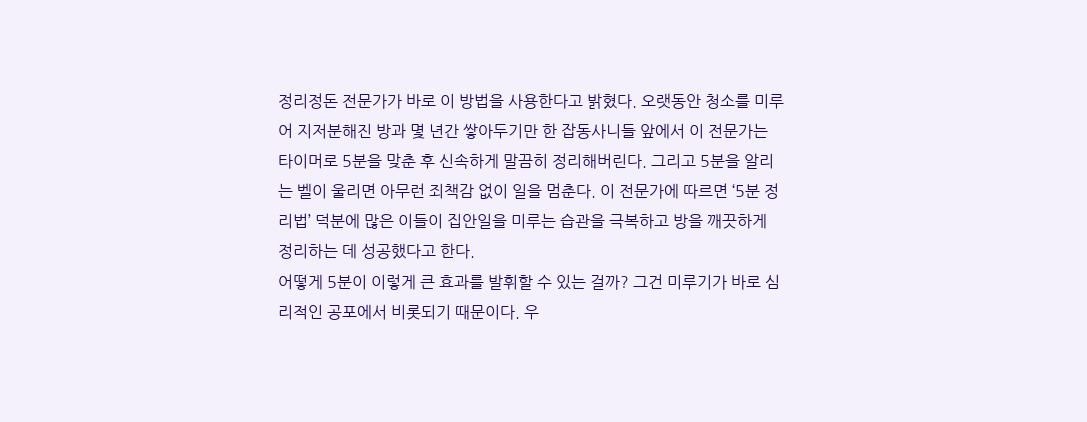정리정돈 전문가가 바로 이 방법을 사용한다고 밝혔다. 오랫동안 청소를 미루어 지저분해진 방과 몇 년간 쌓아두기만 한 잡동사니들 앞에서 이 전문가는 타이머로 5분을 맞춘 후 신속하게 말끔히 정리해버린다. 그리고 5분을 알리는 벨이 울리면 아무런 죄책감 없이 일을 멈춘다. 이 전문가에 따르면 ‘5분 정리법’ 덕분에 많은 이들이 집안일을 미루는 습관을 극복하고 방을 깨끗하게 정리하는 데 성공했다고 한다.
어떻게 5분이 이렇게 큰 효과를 발휘할 수 있는 걸까? 그건 미루기가 바로 심리적인 공포에서 비롯되기 때문이다. 우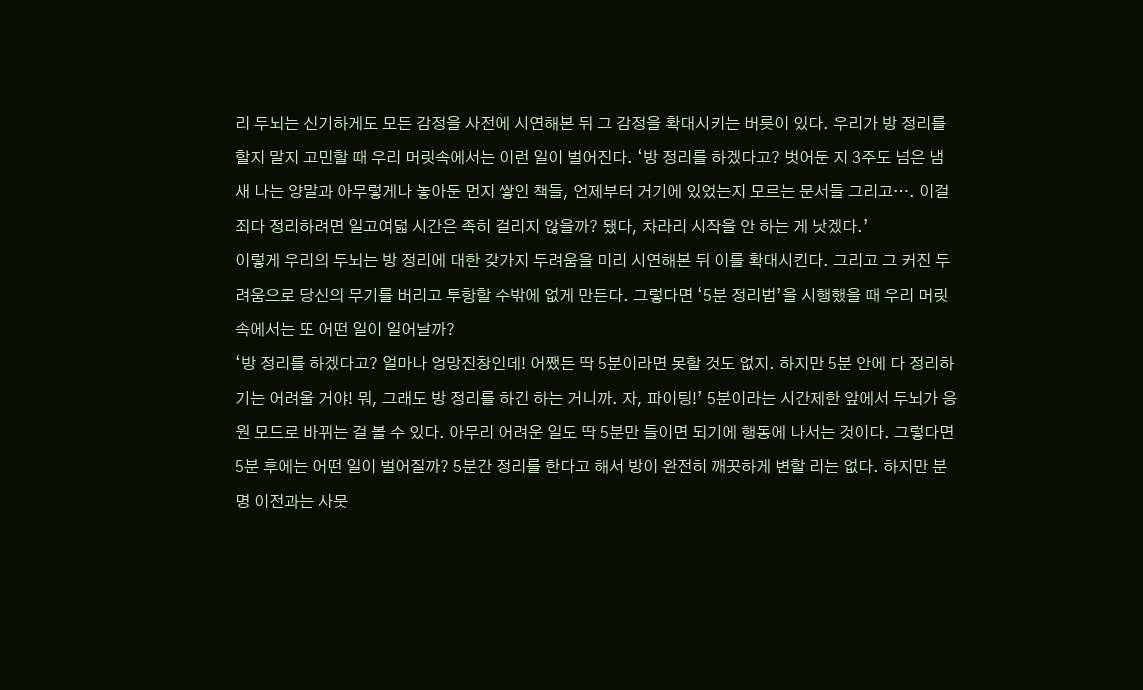리 두뇌는 신기하게도 모든 감정을 사전에 시연해본 뒤 그 감정을 확대시키는 버릇이 있다. 우리가 방 정리를 할지 말지 고민할 때 우리 머릿속에서는 이런 일이 벌어진다. ‘방 정리를 하겠다고? 벗어둔 지 3주도 넘은 냄새 나는 양말과 아무렇게나 놓아둔 먼지 쌓인 책들, 언제부터 거기에 있었는지 모르는 문서들 그리고…. 이걸 죄다 정리하려면 일고여덟 시간은 족히 걸리지 않을까? 됐다, 차라리 시작을 안 하는 게 낫겠다.’
이렇게 우리의 두뇌는 방 정리에 대한 갖가지 두려움을 미리 시연해본 뒤 이를 확대시킨다. 그리고 그 커진 두려움으로 당신의 무기를 버리고 투항할 수밖에 없게 만든다. 그렇다면 ‘5분 정리법’을 시행했을 때 우리 머릿속에서는 또 어떤 일이 일어날까?
‘방 정리를 하겠다고? 얼마나 엉망진창인데! 어쨌든 딱 5분이라면 못할 것도 없지. 하지만 5분 안에 다 정리하기는 어려울 거야! 뭐, 그래도 방 정리를 하긴 하는 거니까. 자, 파이팅!’ 5분이라는 시간제한 앞에서 두뇌가 응원 모드로 바뀌는 걸 볼 수 있다. 아무리 어려운 일도 딱 5분만 들이면 되기에 행동에 나서는 것이다. 그렇다면 5분 후에는 어떤 일이 벌어질까? 5분간 정리를 한다고 해서 방이 완전히 깨끗하게 변할 리는 없다. 하지만 분명 이전과는 사뭇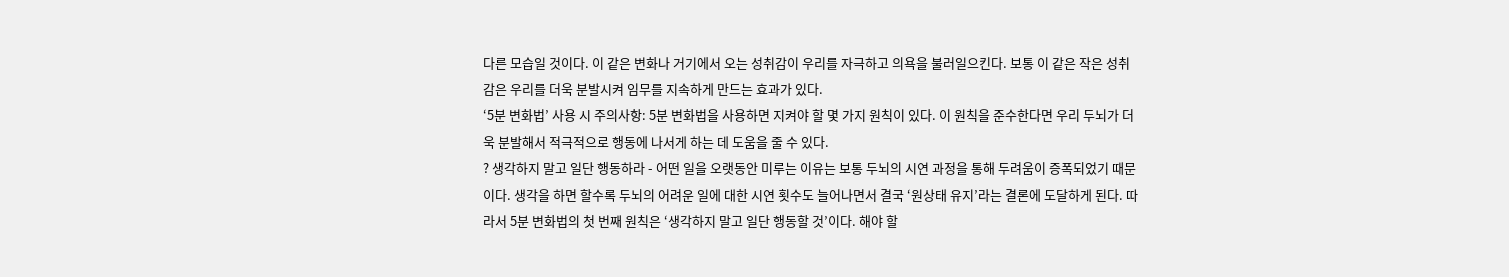다른 모습일 것이다. 이 같은 변화나 거기에서 오는 성취감이 우리를 자극하고 의욕을 불러일으킨다. 보통 이 같은 작은 성취감은 우리를 더욱 분발시켜 임무를 지속하게 만드는 효과가 있다.
‘5분 변화법’ 사용 시 주의사항: 5분 변화법을 사용하면 지켜야 할 몇 가지 원칙이 있다. 이 원칙을 준수한다면 우리 두뇌가 더욱 분발해서 적극적으로 행동에 나서게 하는 데 도움을 줄 수 있다.
? 생각하지 말고 일단 행동하라 - 어떤 일을 오랫동안 미루는 이유는 보통 두뇌의 시연 과정을 통해 두려움이 증폭되었기 때문이다. 생각을 하면 할수록 두뇌의 어려운 일에 대한 시연 횟수도 늘어나면서 결국 ‘원상태 유지’라는 결론에 도달하게 된다. 따라서 5분 변화법의 첫 번째 원칙은 ‘생각하지 말고 일단 행동할 것’이다. 해야 할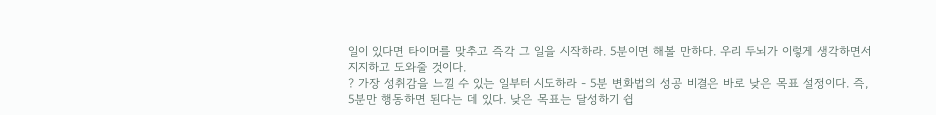일이 있다면 타이머를 맞추고 즉각 그 일을 시작하라. 5분이면 해볼 만하다. 우리 두뇌가 이렇게 생각하면서 지지하고 도와줄 것이다.
? 가장 성취감을 느낄 수 있는 일부터 시도하라 - 5분 변화법의 성공 비결은 바로 낮은 목표 설정이다. 즉, 5분만 행동하면 된다는 데 있다. 낮은 목표는 달성하기 쉽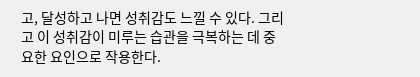고, 달성하고 나면 성취감도 느낄 수 있다. 그리고 이 성취감이 미루는 습관을 극복하는 데 중요한 요인으로 작용한다.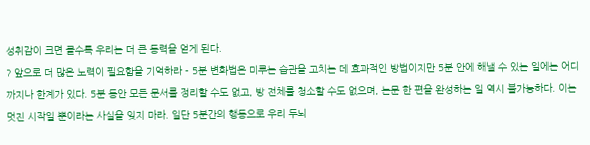성취감이 크면 클수록 우리는 더 큰 동력을 얻게 된다.
? 앞으로 더 많은 노력이 필요함을 기억하라 - 5분 변화법은 미루는 습관을 고치는 데 효과적인 방법이지만 5분 안에 해낼 수 있는 일에는 어디까지나 한계가 있다. 5분 동안 모든 문서를 정리할 수도 없고, 방 전체를 청소할 수도 없으며, 논문 한 편을 완성하는 일 역시 불가능하다. 이는 멋진 시작일 뿐이라는 사실을 잊지 마라. 일단 5분간의 행동으로 우리 두뇌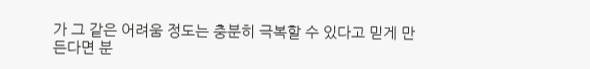가 그 같은 어려움 정도는 충분히 극복할 수 있다고 믿게 만든다면 분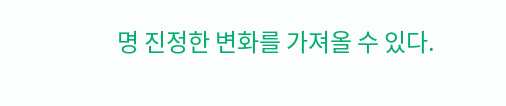명 진정한 변화를 가져올 수 있다.